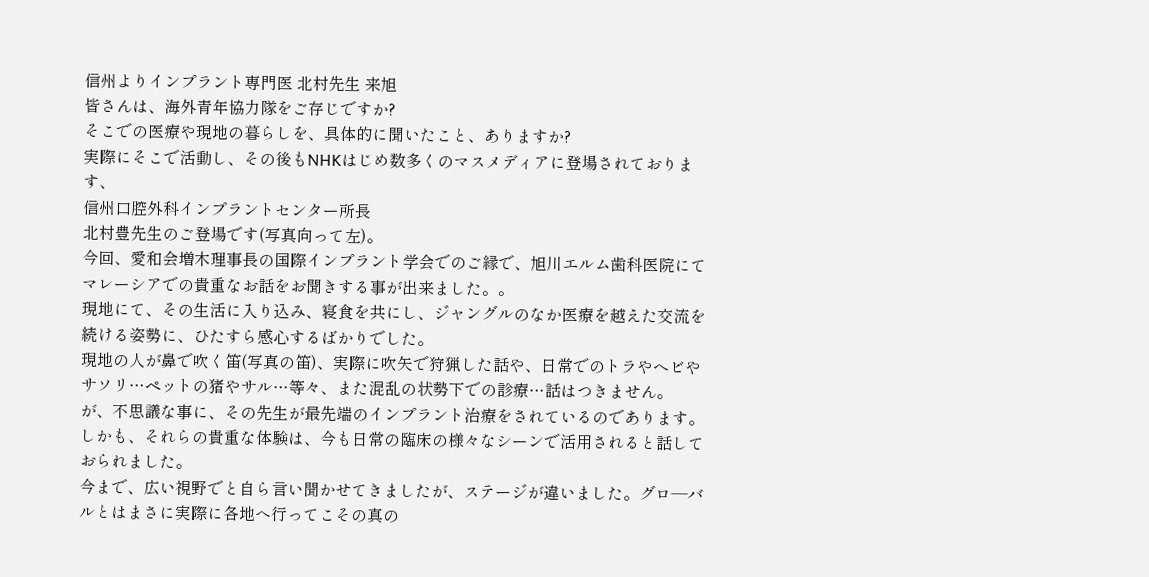信州よりインプラント専門医 北村先生 来旭
皆さんは、海外青年協力隊をご存じですか?
そこでの医療や現地の暮らしを、具体的に聞いたこと、ありますか?
実際にそこで活動し、その後もNHKはじめ数多くのマスメディアに登場されております、
信州口腔外科インプラントセンター所長
北村豊先生のご登場です(写真向って左)。
今回、愛和会増木理事長の国際インプラント学会でのご縁で、旭川エルム歯科医院にてマレーシアでの貴重なお話をお聞きする事が出来ました。。
現地にて、その生活に入り込み、寝食を共にし、ジャングルのなか医療を越えた交流を続ける姿勢に、ひたすら感心するばかりでした。
現地の人が鼻で吹く笛(写真の笛)、実際に吹矢で狩猟した話や、日常でのトラやヘビやサソリ…ペットの猪やサル…等々、また混乱の状勢下での診療…話はつきません。
が、不思議な事に、その先生が最先端のインプラント治療をされているのであります。しかも、それらの貴重な体験は、今も日常の臨床の様々なシーンで活用されると話しておられました。
今まで、広い視野でと自ら言い聞かせてきましたが、ステージが違いました。グロ―バルとはまさに実際に各地へ行ってこその真の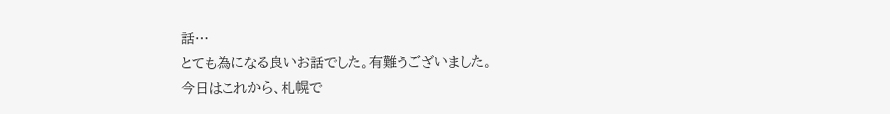話…
とても為になる良いお話でした。有難うございました。
今日はこれから、札幌で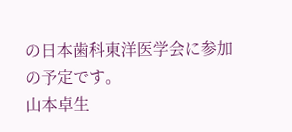の日本歯科東洋医学会に参加の予定です。
山本卓生